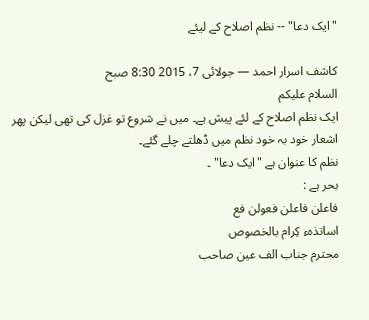"ایک دعا" -- نظم اصلاح کے لیئے

کاشف اسرار احمد — جولائی 7، 2015 8:30 صبح
السلام علیکم
ایک نظم اصلاح کے لئے پیش ہے۔ میں نے شروع تو غزل کی تھی لیکن پھر اشعار خود بہ خود نظم میں ڈھلتے چلے گئے۔
نظم کا عنوان ہے "ایک دعا" ۔
بحر ہے :
فاعلن فاعلن فعولن فع
اساتذہء کِرام بالخصوص
محترم جناب الف عین صاحب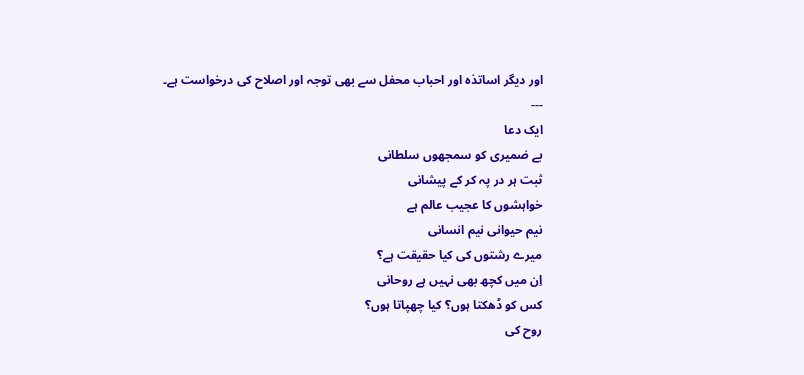اور دیگر اساتذہ اور احباب محفل سے بھی توجہ اور اصلاح کی درخواست ہے۔
---
ایک دعا
بے ضمیری کو سمجھوں سلطانی
ثبت ہر در پہ کر کے پیشانی
خواہشوں کا عجیب عالم ہے
نیم حیوانی نیم انسانی
میرے رشتوں کی کیا حقیقت ہے؟
اِن میں کچھ بھی نہیں ہے روحانی
کس کو ڈھکتا ہوں؟ کیا چھپاتا ہوں؟
روح کی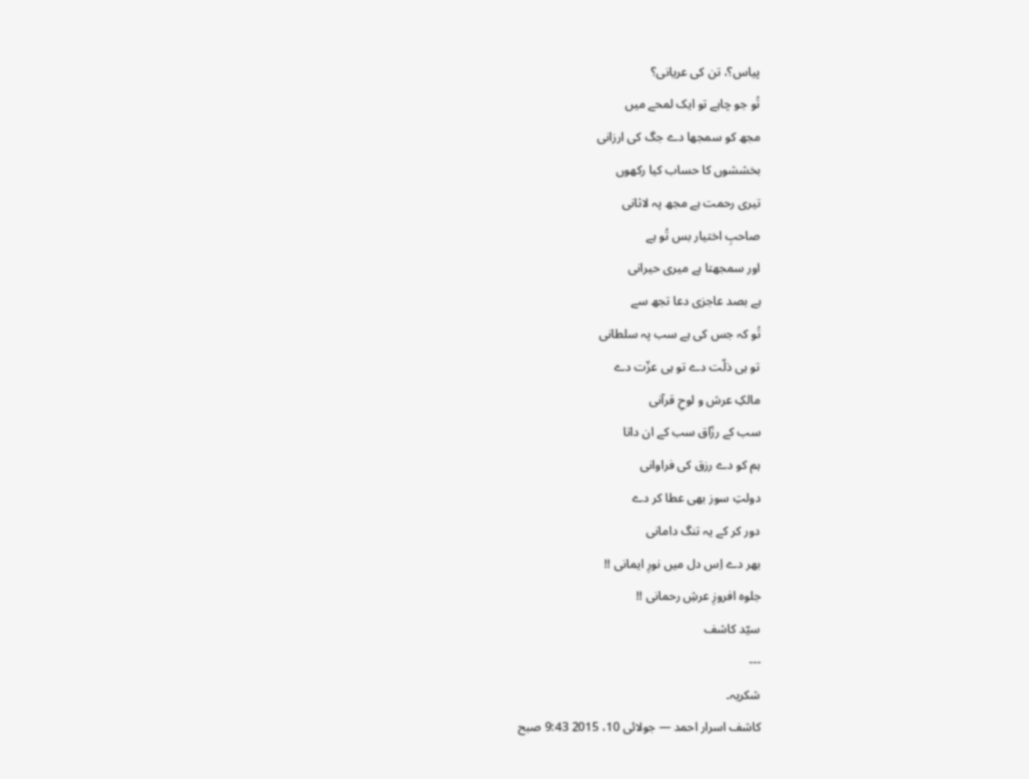پیاس؟، تن کی عریانی؟
تُو جو چاہے تو ایک لمحے میں
مجھ کو سمجھا دے جگ کی ارزانی
بخششوں کا حساب کیا رکھوں
تیری رحمت ہے مجھ پہ لاثانی
صاحبِ اختیار بس تُو ہے
اور سمجھتا ہے میری حیرانی
ہے بصد عاجزی دعا تجھ سے
تُو کہ جس کی ہے سب پہ سلطانی
تو ہی ذلّت دے تو ہی عزّت دے
مالکِ عرش و لوحِ قرآنی
سب کے رزّاق سب کے ان داتا
ہم کو دے رزق کی فراوانی
دولتِ سوز بھی عطا کر دے
دور کر کے یہ تنگ دامانی
بھر دے اِس دل میں نورِ ایمانی !!
جلوہ افروزِ عرشِ رحمانی !!
سیّد کاشف
---
شکریہ۔
کاشف اسرار احمد — جولائی 10، 2015 9:43 صبح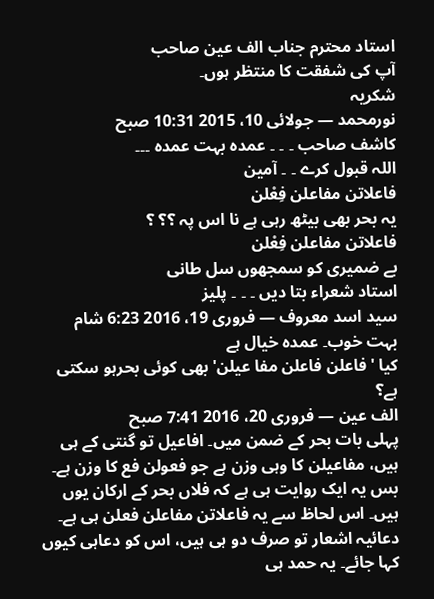استاد محترم جناب الف عین صاحب
آپ کی شفقت کا منتظر ہوں۔
شکریہ
نورمحمد — جولائی 10، 2015 10:31 صبح
کاشف صاحب ۔ ۔ ۔ عمدہ بہت عمدہ ۔۔۔
اللہ قبول کرے ۔ ۔ آمین
فاعلاتن مفاعلن فِعْلن
یہ بحر بھی بیٹھ رہی ہے نا اس پہ ؟؟ ؟
فاعلاتن مفاعلن فِعْلن
بے ضمیری کو سمجھوں سل طانی
استاد شعراء بتا دیں ۔ ۔ ۔ پلیز
سید اسد معروف — فروری 19، 2016 6:23 شام
بہت خوب۔ عمدہ خیال ہے
کیا ' فاعلن فاعلن مفا عیلن' بھی کوئی بحرہو سکتی ہے؟
الف عین — فروری 20، 2016 7:41 صبح
پہلی بات بحر کے ضمن میں۔ افاعیل تو گنتی کے ہی ہیں، مفاعیلن کا وہی وزن ہے جو فعولن فع کا وزن ہے۔ بس یہ ایک روایت ہی ہے کہ فلاں بحر کے ارکان یوں ہیں۔ اس لحاظ سے یہ فاعلاتن مفاعلن فعلن ہی ہے۔
دعائیہ اشعار تو صرف دو ہی ہیں، اس کو دعاہی کیوں کہا جائے۔ یہ حمد ہی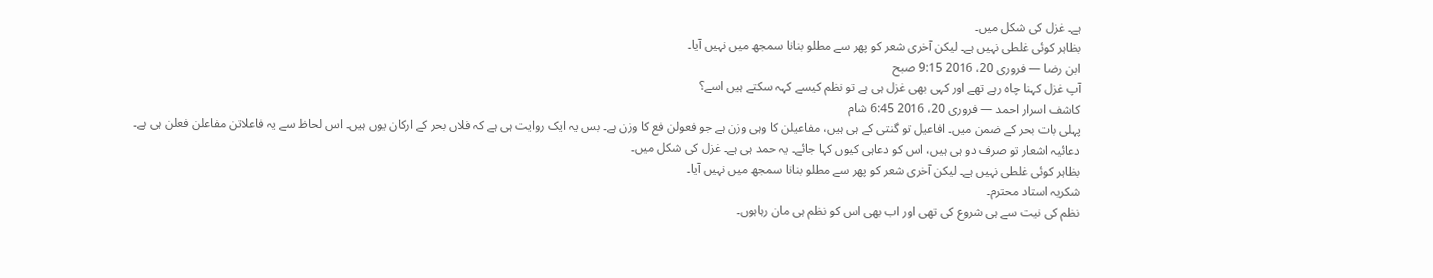ہے۔ غزل کی شکل میں۔
بظاہر کوئی غلطی نہیں ہے۔ لیکن آخری شعر کو پھر سے مطلو بنانا سمجھ میں نہیں آیا۔
ابن رضا — فروری 20، 2016 9:15 صبح
آپ غزل کہنا چاہ رہے تھے اور کہی بھی غزل ہی ہے تو نظم کیسے کہہ سکتے ہیں اسے؟
کاشف اسرار احمد — فروری 20، 2016 6:45 شام
پہلی بات بحر کے ضمن میں۔ افاعیل تو گنتی کے ہی ہیں، مفاعیلن کا وہی وزن ہے جو فعولن فع کا وزن ہے۔ بس یہ ایک روایت ہی ہے کہ فلاں بحر کے ارکان یوں ہیں۔ اس لحاظ سے یہ فاعلاتن مفاعلن فعلن ہی ہے۔
دعائیہ اشعار تو صرف دو ہی ہیں، اس کو دعاہی کیوں کہا جائے۔ یہ حمد ہی ہے۔ غزل کی شکل میں۔
بظاہر کوئی غلطی نہیں ہے۔ لیکن آخری شعر کو پھر سے مطلو بنانا سمجھ میں نہیں آیا۔
شکریہ استاد محترم۔
نظم کی نیت سے ہی شروع کی تھی اور اب بھی اس کو نظم ہی مان رہاہوں۔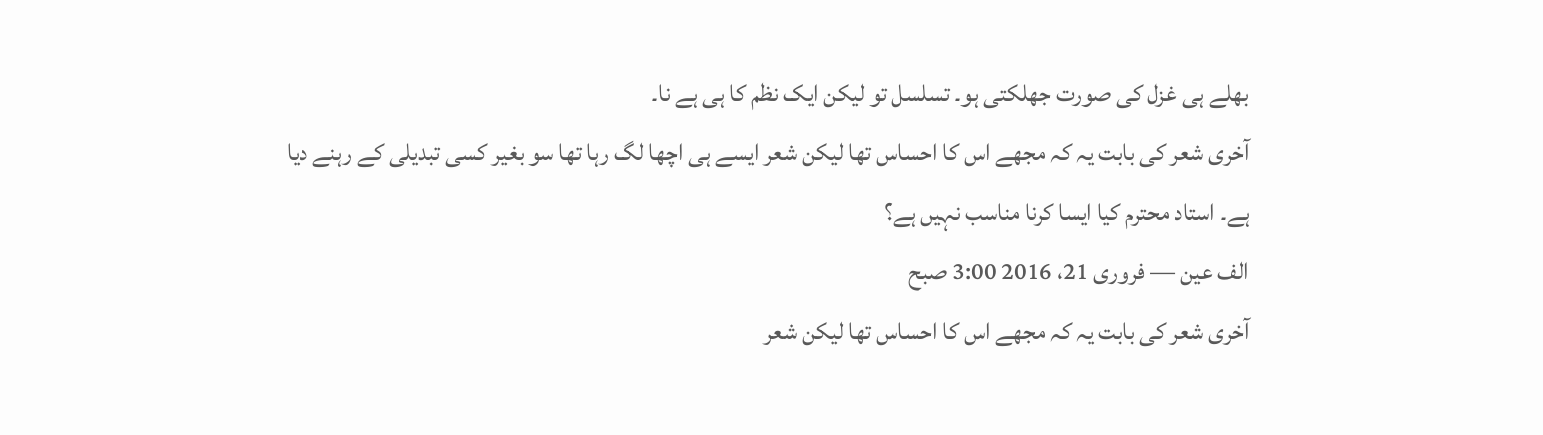بھلے ہی غزل کی صورت جھلکتی ہو۔ تسلسل تو لیکن ایک نظم کا ہی ہے نا۔
آخری شعر کی بابت یہ کہ مجھے اس کا احساس تھا لیکن شعر ایسے ہی اچھا لگ رہا تھا سو بغیر کسی تبدیلی کے رہنے دیا ہے۔ استاد محترم کیا ایسا کرنا مناسب نہیں ہے؟
الف عین — فروری 21، 2016 3:00 صبح
آخری شعر کی بابت یہ کہ مجھے اس کا احساس تھا لیکن شعر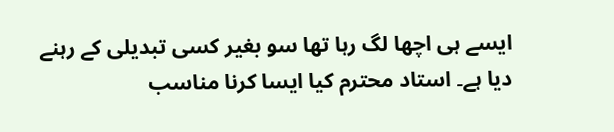ایسے ہی اچھا لگ رہا تھا سو بغیر کسی تبدیلی کے رہنے دیا ہے۔ استاد محترم کیا ایسا کرنا مناسب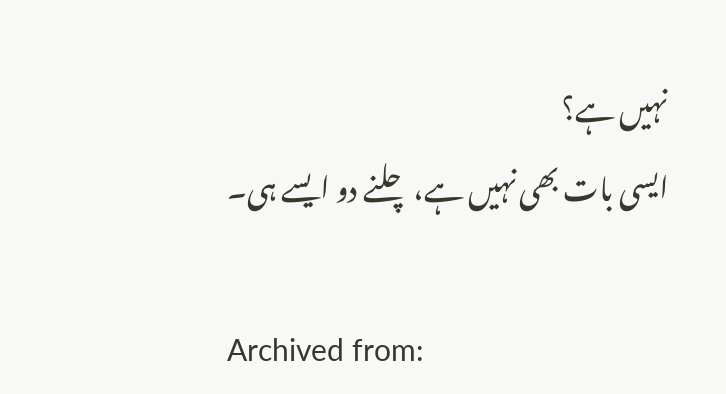نہیں ہے؟
ایسی بات بھی نہیں ہے، چلنے دو ایسے ہی۔

Archived from: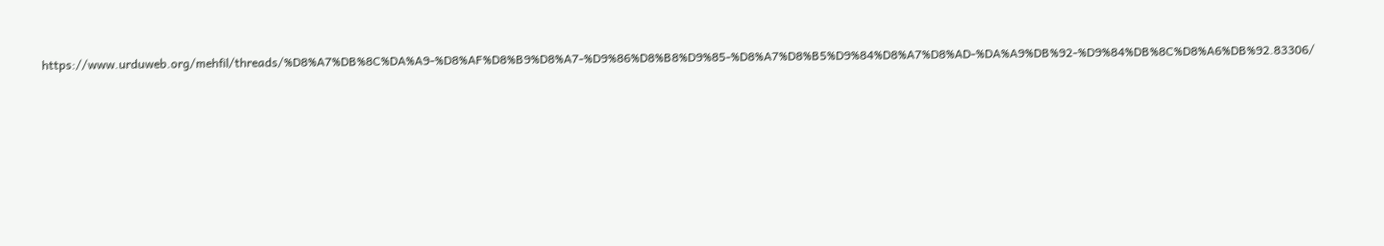https://www.urduweb.org/mehfil/threads/%D8%A7%DB%8C%DA%A9-%D8%AF%D8%B9%D8%A7-%D9%86%D8%B8%D9%85-%D8%A7%D8%B5%D9%84%D8%A7%D8%AD-%DA%A9%DB%92-%D9%84%DB%8C%D8%A6%DB%92.83306/